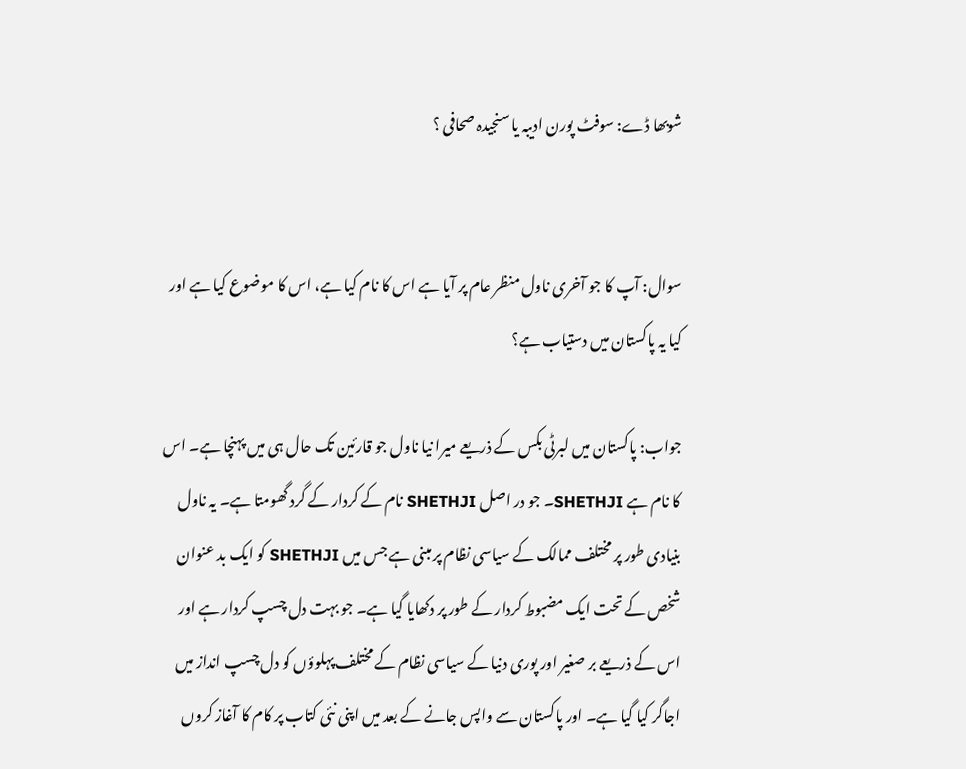شوبھا ڈے: سوفٹ پورن ادیبہ یا سنجیدہ صحافی ؟


سوال: آپ کا جو آخری ناول منظر عام پر آیا ہے اس کا نام کیا ہے، اس کا موضوع کیا ہے اور کیا یہ پاکستان میں دستیاب ہے؟

جواب: پاکستان میں لبرٹی بکس کے ذریعے میرا نیا ناول جو قارئین تک حال ہی میں پہنچا ہے۔ اس کا نام ہے SHETHJI۔ جو در اصل SHETHJI نام کے کردار کے گرد گھومتا ہے۔ یہ ناول بنیادی طور پر مختلف ممالک کے سیاسی نظام پر مبنی ہے جس میں SHETHJI کو ایک بد عنوان شخص کے تحت ایک مضبوط کردار کے طور پر دکھایا گیا ہے۔ جو بہت دل چسپ کردار ہے اور اس کے ذریعے بر صغیر اور پوری دنیا کے سیاسی نظام کے مختلف پہلوؤں کو دل چسپ انداز میں اجاگر کیا گیا ہے۔ اور پاکستان سے واپس جانے کے بعد میں اپنی نئی کتاب پر کام کا آغاز کروں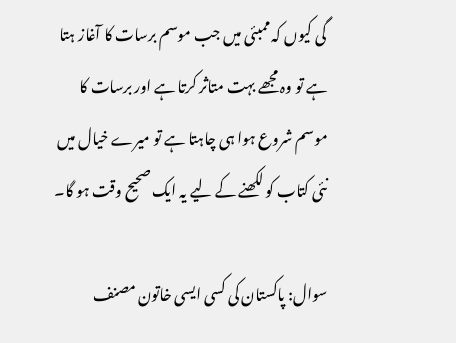گی کیوں کہ ممبئی میں جب موسم برسات کا آغاز ہتا ہے تو وہ مجھے بہت متاثر کرتا ہے اور برسات کا موسم شروع ہوا ہی چاہتا ہے تو میرے خیال میں نئی کتاب کو لکھنے کے لیے یہ ایک صحیح وقت ہو گا۔

سوال: پاکستان کی کسی ایسی خاتون مصنف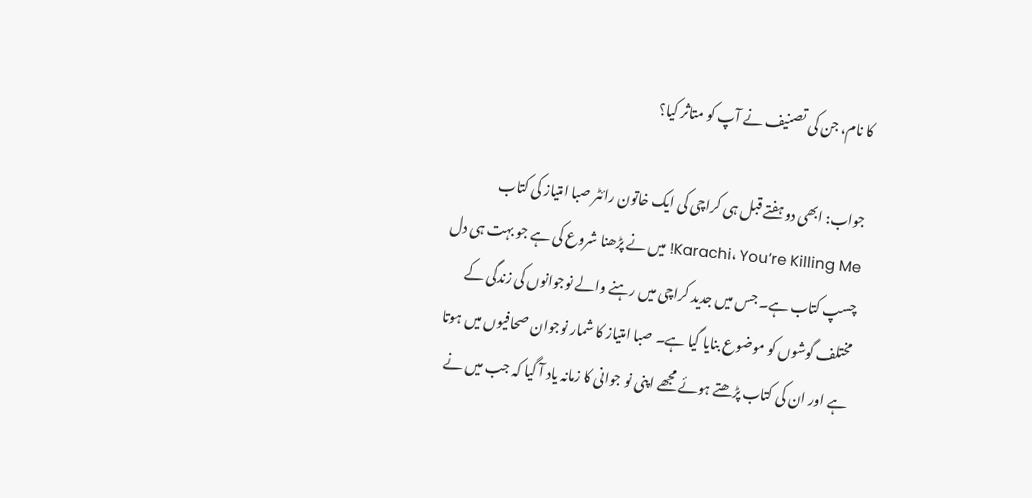کا نام، جن کی تصنیف نے آپ کو متاثر کیا؟

جواب: ابھی دو ہفتے قبل ہی کراچی کی ایک خاتون رائٹر صبا امتیاز کی کتاب Karachi، You’re Killing Me! میں نے پڑھنا شروع کی ہے جو بہت ہی دل چسپ کتاب ہے۔ جس میں جدید کراچی میں رہنے والے نوجوانوں کی زندگی کے مختلف گوشوں کو موضوع بنایا گیا ہے۔ صبا امتیاز کا شمار نوجوان صحافیوں میں ہوتا ہے اور ان کی کتاب پڑھتے ہوئے مجھے اپنی نو جوانی کا زمانہ یاد آ گیا کہ جب میں نے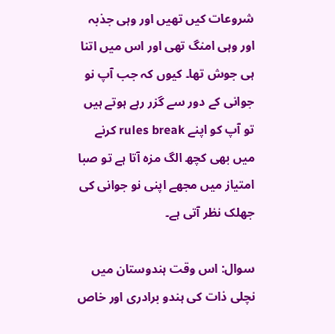شروعات کیں تھیں اور وہی جذبہ اور وہی امنگ تھی اور اس میں اتنا ہی جوش تھا۔ کیوں کہ جب آپ نو جوانی کے دور سے گزر رہے ہوتے ہیں تو آپ کو اپنے rules break کرنے میں بھی کچھ الگ مزہ آتا ہے تو صبا امتیاز میں مجھے اپنی نو جوانی کی جھلک نظر آتی ہے۔

سوال: اس وقت ہندوستان میں نچلی ذات کی ہندو برادری اور خاص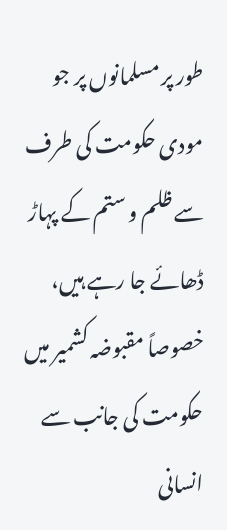طور پر مسلمانوں پر جو مودی حکومت کی طرف سے ظلم و ستم کے پہاڑ ڈھائے جا رہے ہیں، خصوصاً مقبوضہ کشمیر میں حکومت کی جانب سے انسانی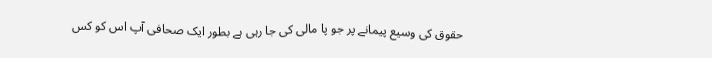حقوق کی وسیع پیمانے پر جو پا مالی کی جا رہی ہے بطور ایک صحافی آپ اس کو کس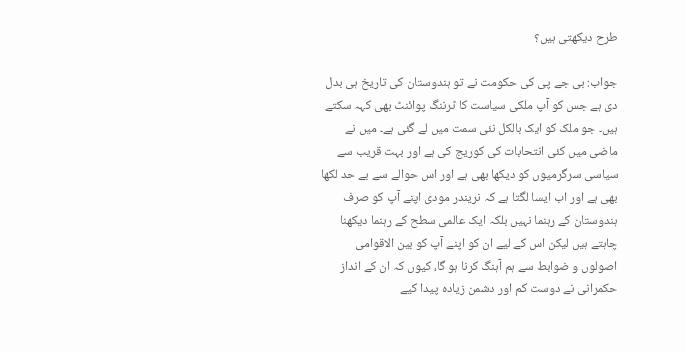طرح دیکھتی ہیں؟

جواب: بی جے پی کی حکومت نے تو ہندوستان کی تاریخ ہی بدل دی ہے جس کو آپ ملکی سیاست کا ٹرننگ پوائنٹ بھی کہہ سکتے ہیں۔ جو ملک کو ایک بالکل نئی سمت میں لے گئی ہے۔ میں نے ماضی میں کئی انتحابات کی کوریج کی ہے اور بہت قریب سے سیاسی سرگرمیوں کو دیکھا بھی ہے اور اس حوالے سے بے حد لکھا بھی ہے اور اب ایسا لگتا ہے کہ نریندر مودی اپنے آپ کو صرف ہندوستان کے رہنما نہیں بلکہ ایک عالمی سطح کے رہنما دیکھنا چاہتے ہیں لیکن اس کے لیے ان کو اپنے آپ کو بین الاقوامی اصولوں و ضوابط سے ہم آہنگ کرنا ہو گا، کیوں کہ ان کے انداز حکمرانی نے دوست کم اور دشمن زیادہ پیدا کیے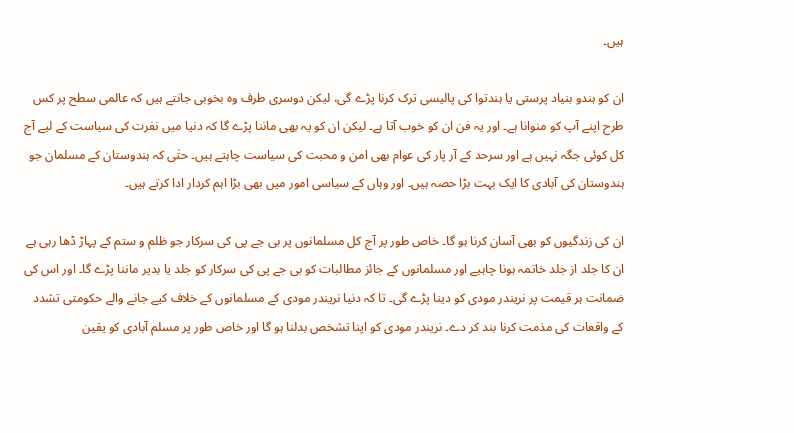ہیں۔

ان کو ہندو بنیاد پرستی یا ہندتوا کی پالیسی ترک کرنا پڑے گی، لیکن دوسری طرف وہ بخوبی جانتے ہیں کہ عالمی سطح پر کس طرح اپنے آپ کو منوانا ہے۔ اور یہ فن ان کو خوب آتا ہے۔ لیکن ان کو یہ بھی ماننا پڑے گا کہ دنیا میں نفرت کی سیاست کے لیے آج کل کوئی جگہ نہیں ہے اور سرحد کے آر پار کی عوام بھی امن و محبت کی سیاست چاہتے ہیں۔ حتٰی کہ ہندوستان کے مسلمان جو ہندوستان کی آبادی کا ایک بہت بڑا حصہ ہیں۔ اور وہاں کے سیاسی امور میں بھی بڑا اہم کردار ادا کرتے ہیں۔

ان کی زندگیوں کو بھی آسان کرنا ہو گا۔ خاص طور پر آج کل مسلمانوں پر بی جے پی کی سرکار جو ظلم و ستم کے پہاڑ ڈھا رہی ہے ان کا جلد از جلد خاتمہ ہونا چاہیے اور مسلمانوں کے جائز مطالبات کو بی جے پی کی سرکار کو جلد یا بدیر ماننا پڑے گا۔ اور اس کی ضمانت ہر قیمت پر نریندر مودی کو دینا پڑے گی۔ تا کہ دنیا نریندر مودی کے مسلمانوں کے خلاف کیے جانے والے حکومتی تشدد کے واقعات کی مذمت کرنا بند کر دے۔ نریندر مودی کو اپنا تشخص بدلنا ہو گا اور خاص طور پر مسلم آبادی کو یقین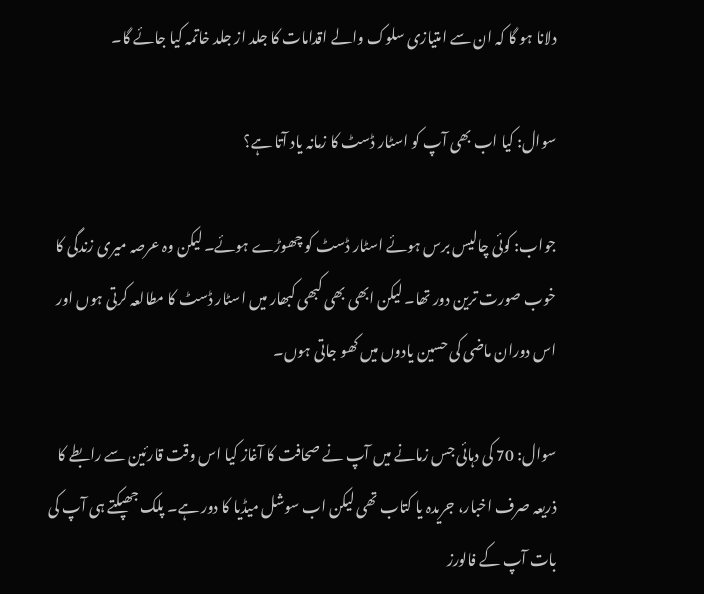دلانا ہو گا کہ ان سے امتیازی سلوک والے اقدامات کا جلد از جلد خاتمہ کیا جائے گا۔

سوال: کیا اب بھی آپ کو اسٹار ڈسٹ کا زمانہ یاد آتا ہے؟

جواب: کوئی چالیس برس ہوئے اسٹار ڈسٹ کو چھوڑے ہوئے۔ لیکن وہ عرصہ میری زندگی کا خوب صورت ترین دور تھا۔ لیکن ابھی بھی کبھی کبھار میں اسٹار ڈسٹ کا مطالعہ کرتی ہوں اور اس دوران ماضی کی حسین یادوں میں کھو جاتی ہوں۔

سوال: 70 کی دہائی جس زمانے میں آپ نے صحافت کا آغاز کیا اس وقت قارئین سے رابطے کا ذریعہ صرف اخبار، جریدہ یا کتاب تھی لیکن اب سوشل میڈیا کا دور ہے۔ پلک جھپکتے ہی آپ کی بات آپ کے فالورز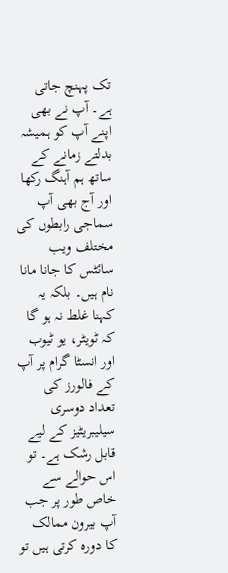تک پہنچ جاتی ہے۔ آپ نے بھی اپنے آپ کو ہمیشہ بدلتے زمانے کے ساتھ ہم آہنگ رکھا اور آج بھی آپ سماجی رابطوں کی مختلف ویب سائٹس کا جانا مانا نام ہیں۔ بلکہ یہ کہنا غلط نہ ہو گا کہ ٹویٹر، یو ٹیوب اور انسٹا گرام پر آپ کے فالورز کی تعداد دوسری سیلیبریٹیز کے لیے قابل رشک ہے۔ تو اس حوالے سے خاص طور پر جب آپ بیرون ممالک کا دورہ کرتی ہیں تو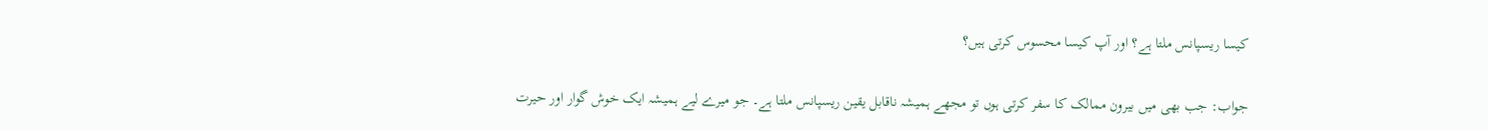کیسا ریسپانس ملتا ہے؟ اور آپ کیسا محسوس کرتی ہیں؟

جواب: جب بھی میں بیرون ممالک کا سفر کرتی ہوں تو مجھے ہمیشہ ناقابل یقین ریسپانس ملتا ہے۔ جو میرے لیے ہمیشہ ایک خوش گوار اور حیرت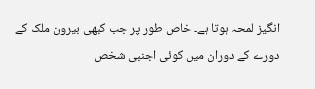انگیز لمحہ ہوتا ہے۔ خاص طور پر جب کبھی بیرون ملک کے دورے کے دوران میں کوئی اجنبی شخص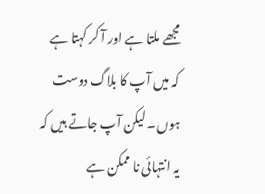مجھے ملتا ہے اور آ کر کہتا ہے کہ میں آپ کا بلاگ دوست ہوں۔ لیکن آپ جاتے ہیں کہ یہ انتہائی نا ممکن ہے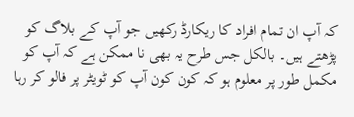کہ آپ ان تمام افراد کا ریکارڈ رکھیں جو آپ کے بلاگ کو پڑھتے ہیں۔ بالکل جس طرح یہ بھی نا ممکن ہے کہ آپ کو مکمل طور پر معلوم ہو کہ کون کون آپ کو ٹویٹر پر فالو کر رہا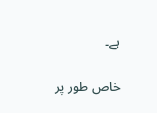ہے۔

خاص طور پر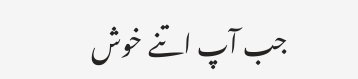جب آپ اتنے خوش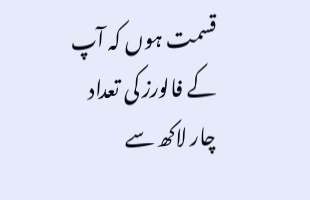قسمت ہوں کہ آپ کے فالورز کی تعداد چار لاکھ سے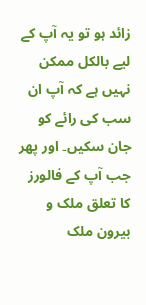زائد ہو تو یہ آپ کے لیے بالکل ممکن نہیں ہے کہ آپ ان سب کی رائے کو جان سکیں۔ اور پھر جب آپ کے فالورز کا تعلق ملک و بیرون ملک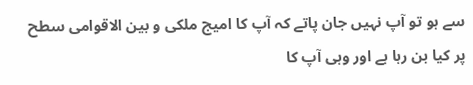سے ہو تو آپ نہیں جان پاتے کہ آپ کا امیج ملکی و بین الاقوامی سطح پر کیا بن رہا ہے اور وہی آپ کا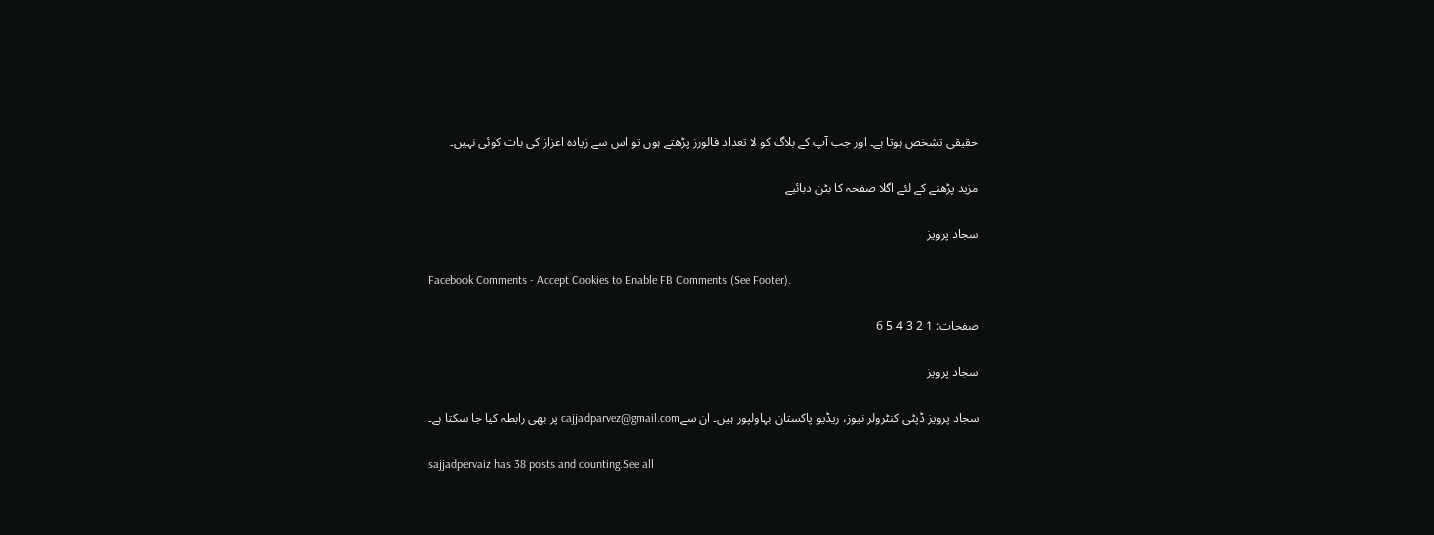حقیقی تشخص ہوتا ہے۔ اور جب آپ کے بلاگ کو لا تعداد فالورز پڑھتے ہوں تو اس سے زیادہ اعزاز کی بات کوئی نہیں۔

مزید پڑھنے کے لئے اگلا صفحہ کا بٹن دبائیے

سجاد پرویز

Facebook Comments - Accept Cookies to Enable FB Comments (See Footer).

صفحات: 1 2 3 4 5 6

سجاد پرویز

سجاد پرویز ڈپٹی کنٹرولر نیوز، ریڈیو پاکستان بہاولپور ہیں۔ ان سےcajjadparvez@gmail.com پر بھی رابطہ کیا جا سکتا ہے۔

sajjadpervaiz has 38 posts and counting.See all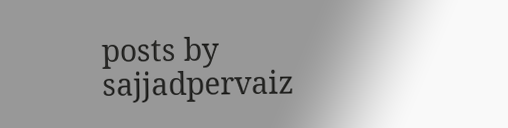posts by sajjadpervaiz